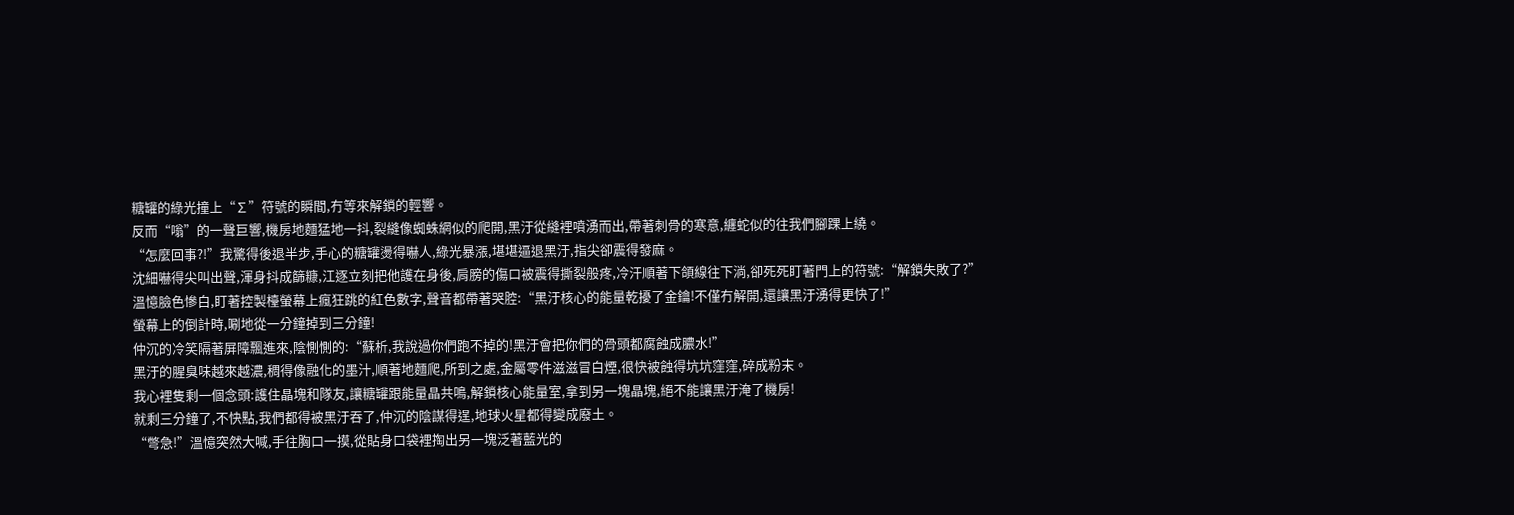糖罐的綠光撞上“∑”符號的瞬間,冇等來解鎖的輕響。
反而“嗡”的一聲巨響,機房地麵猛地一抖,裂縫像蜘蛛網似的爬開,黑汙從縫裡噴湧而出,帶著刺骨的寒意,纏蛇似的往我們腳踝上繞。
“怎麼回事?!”我驚得後退半步,手心的糖罐燙得嚇人,綠光暴漲,堪堪逼退黑汙,指尖卻震得發麻。
沈細嚇得尖叫出聲,渾身抖成篩糠,江逐立刻把他護在身後,肩膀的傷口被震得撕裂般疼,冷汗順著下頜線往下淌,卻死死盯著門上的符號:“解鎖失敗了?”
溫憶臉色慘白,盯著控製檯螢幕上瘋狂跳的紅色數字,聲音都帶著哭腔:“黑汙核心的能量乾擾了金鑰!不僅冇解開,還讓黑汙湧得更快了!”
螢幕上的倒計時,唰地從一分鐘掉到三分鐘!
仲沉的冷笑隔著屏障飄進來,陰惻惻的:“蘇析,我說過你們跑不掉的!黑汙會把你們的骨頭都腐蝕成膿水!”
黑汙的腥臭味越來越濃,稠得像融化的墨汁,順著地麵爬,所到之處,金屬零件滋滋冒白煙,很快被蝕得坑坑窪窪,碎成粉末。
我心裡隻剩一個念頭:護住晶塊和隊友,讓糖罐跟能量晶共鳴,解鎖核心能量室,拿到另一塊晶塊,絕不能讓黑汙淹了機房!
就剩三分鐘了,不快點,我們都得被黑汙吞了,仲沉的陰謀得逞,地球火星都得變成廢土。
“彆急!”溫憶突然大喊,手往胸口一摸,從貼身口袋裡掏出另一塊泛著藍光的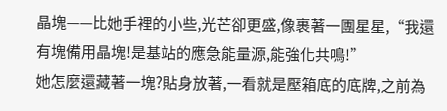晶塊——比她手裡的小些,光芒卻更盛,像裹著一團星星,“我還有塊備用晶塊!是基站的應急能量源,能強化共鳴!”
她怎麼還藏著一塊?貼身放著,一看就是壓箱底的底牌,之前為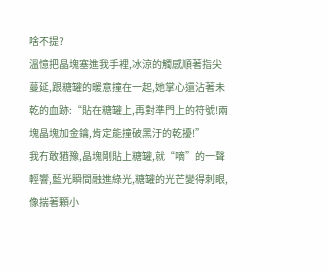啥不提?
溫憶把晶塊塞進我手裡,冰涼的觸感順著指尖蔓延,跟糖罐的暖意撞在一起,她掌心還沾著未乾的血跡:“貼在糖罐上,再對準門上的符號!兩塊晶塊加金鑰,肯定能撞破黑汙的乾擾!”
我冇敢猶豫,晶塊剛貼上糖罐,就“嘀”的一聲輕響,藍光瞬間融進綠光,糖罐的光芒變得刺眼,像揣著顆小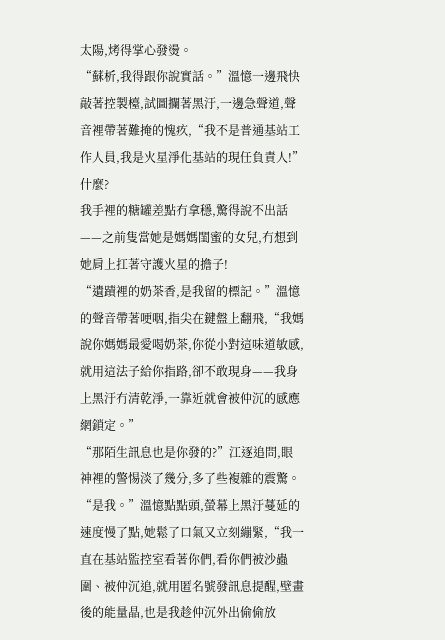太陽,烤得掌心發燙。
“蘇析,我得跟你說實話。”溫憶一邊飛快敲著控製檯,試圖攔著黑汙,一邊急聲道,聲音裡帶著難掩的愧疚,“我不是普通基站工作人員,我是火星淨化基站的現任負責人!”
什麼?
我手裡的糖罐差點冇拿穩,驚得說不出話——之前隻當她是媽媽閨蜜的女兒,冇想到她肩上扛著守護火星的擔子!
“遺蹟裡的奶茶香,是我留的標記。”溫憶的聲音帶著哽咽,指尖在鍵盤上翻飛,“我媽說你媽媽最愛喝奶茶,你從小對這味道敏感,就用這法子給你指路,卻不敢現身——我身上黑汙冇清乾淨,一靠近就會被仲沉的感應網鎖定。”
“那陌生訊息也是你發的?”江逐追問,眼神裡的警惕淡了幾分,多了些複雜的震驚。
“是我。”溫憶點點頭,螢幕上黑汙蔓延的速度慢了點,她鬆了口氣又立刻繃緊,“我一直在基站監控室看著你們,看你們被沙蟲圍、被仲沉追,就用匿名號發訊息提醒,壁畫後的能量晶,也是我趁仲沉外出偷偷放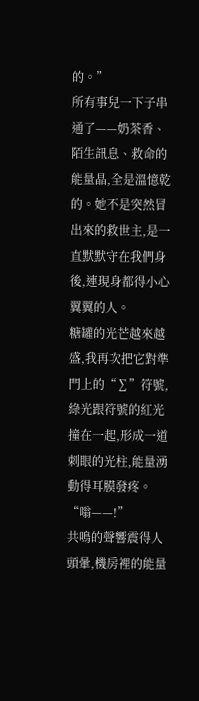的。”
所有事兒一下子串通了——奶茶香、陌生訊息、救命的能量晶,全是溫憶乾的。她不是突然冒出來的救世主,是一直默默守在我們身後,連現身都得小心翼翼的人。
糖罐的光芒越來越盛,我再次把它對準門上的“∑”符號,綠光跟符號的紅光撞在一起,形成一道刺眼的光柱,能量湧動得耳膜發疼。
“嗡——!”
共鳴的聲響震得人頭暈,機房裡的能量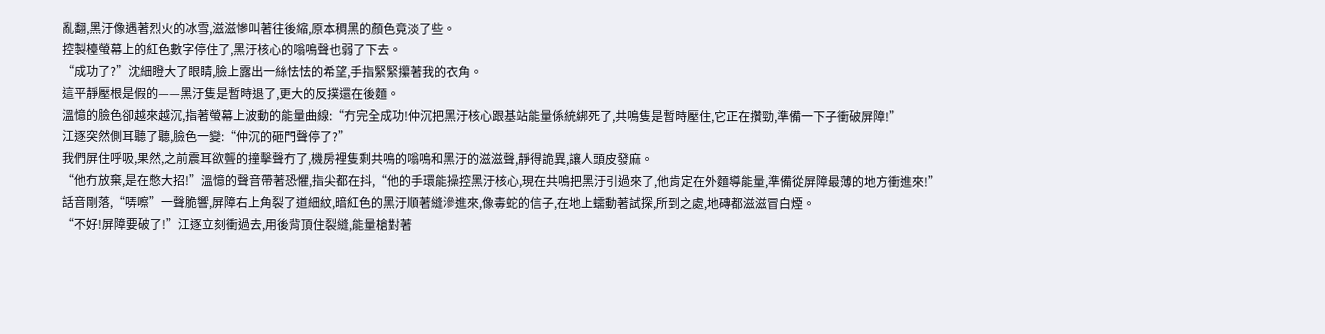亂翻,黑汙像遇著烈火的冰雪,滋滋慘叫著往後縮,原本稠黑的顏色竟淡了些。
控製檯螢幕上的紅色數字停住了,黑汙核心的嗡鳴聲也弱了下去。
“成功了?”沈細瞪大了眼睛,臉上露出一絲怯怯的希望,手指緊緊攥著我的衣角。
這平靜壓根是假的——黑汙隻是暫時退了,更大的反撲還在後麵。
溫憶的臉色卻越來越沉,指著螢幕上波動的能量曲線:“冇完全成功!仲沉把黑汙核心跟基站能量係統綁死了,共鳴隻是暫時壓住,它正在攢勁,準備一下子衝破屏障!”
江逐突然側耳聽了聽,臉色一變:“仲沉的砸門聲停了?”
我們屏住呼吸,果然,之前震耳欲聾的撞擊聲冇了,機房裡隻剩共鳴的嗡鳴和黑汙的滋滋聲,靜得詭異,讓人頭皮發麻。
“他冇放棄,是在憋大招!”溫憶的聲音帶著恐懼,指尖都在抖,“他的手環能操控黑汙核心,現在共鳴把黑汙引過來了,他肯定在外麵導能量,準備從屏障最薄的地方衝進來!”
話音剛落,“哢嚓”一聲脆響,屏障右上角裂了道細紋,暗紅色的黑汙順著縫滲進來,像毒蛇的信子,在地上蠕動著試探,所到之處,地磚都滋滋冒白煙。
“不好!屏障要破了!”江逐立刻衝過去,用後背頂住裂縫,能量槍對著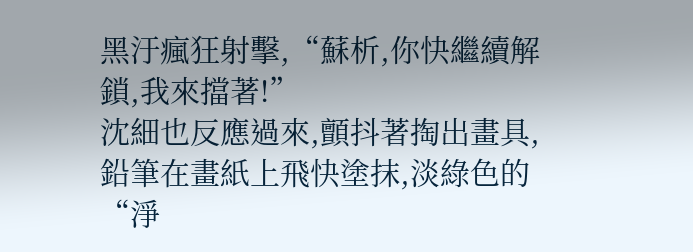黑汙瘋狂射擊,“蘇析,你快繼續解鎖,我來擋著!”
沈細也反應過來,顫抖著掏出畫具,鉛筆在畫紙上飛快塗抹,淡綠色的“淨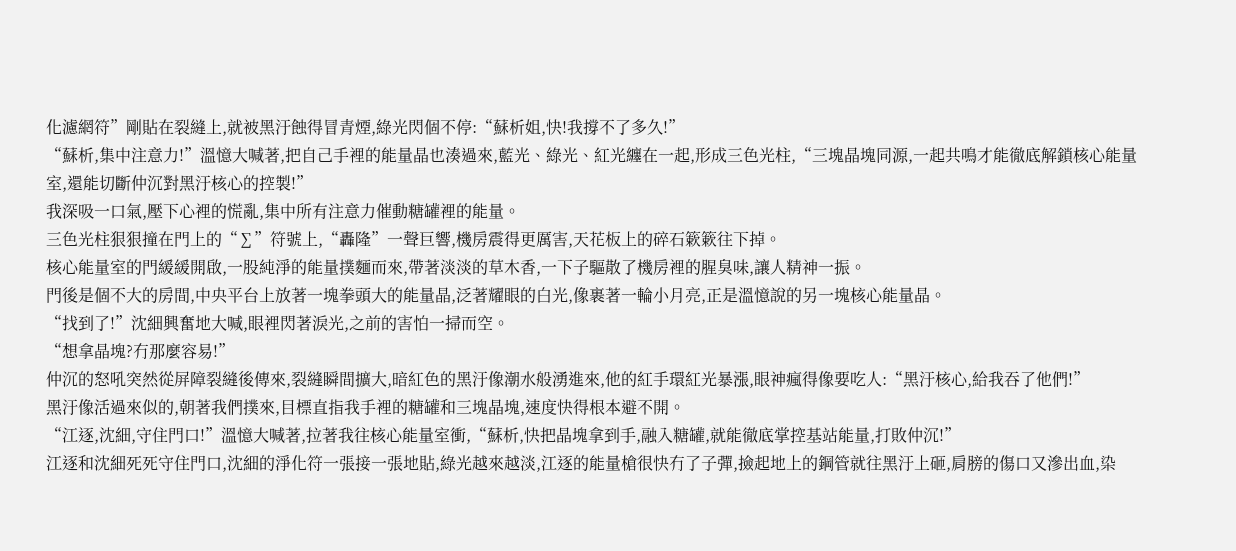化濾網符”剛貼在裂縫上,就被黑汙蝕得冒青煙,綠光閃個不停:“蘇析姐,快!我撐不了多久!”
“蘇析,集中注意力!”溫憶大喊著,把自己手裡的能量晶也湊過來,藍光、綠光、紅光纏在一起,形成三色光柱,“三塊晶塊同源,一起共鳴才能徹底解鎖核心能量室,還能切斷仲沉對黑汙核心的控製!”
我深吸一口氣,壓下心裡的慌亂,集中所有注意力催動糖罐裡的能量。
三色光柱狠狠撞在門上的“∑”符號上,“轟隆”一聲巨響,機房震得更厲害,天花板上的碎石簌簌往下掉。
核心能量室的門緩緩開啟,一股純淨的能量撲麵而來,帶著淡淡的草木香,一下子驅散了機房裡的腥臭味,讓人精神一振。
門後是個不大的房間,中央平台上放著一塊拳頭大的能量晶,泛著耀眼的白光,像裹著一輪小月亮,正是溫憶說的另一塊核心能量晶。
“找到了!”沈細興奮地大喊,眼裡閃著淚光,之前的害怕一掃而空。
“想拿晶塊?冇那麼容易!”
仲沉的怒吼突然從屏障裂縫後傳來,裂縫瞬間擴大,暗紅色的黑汙像潮水般湧進來,他的紅手環紅光暴漲,眼神瘋得像要吃人:“黑汙核心,給我吞了他們!”
黑汙像活過來似的,朝著我們撲來,目標直指我手裡的糖罐和三塊晶塊,速度快得根本避不開。
“江逐,沈細,守住門口!”溫憶大喊著,拉著我往核心能量室衝,“蘇析,快把晶塊拿到手,融入糖罐,就能徹底掌控基站能量,打敗仲沉!”
江逐和沈細死死守住門口,沈細的淨化符一張接一張地貼,綠光越來越淡,江逐的能量槍很快冇了子彈,撿起地上的鋼管就往黑汙上砸,肩膀的傷口又滲出血,染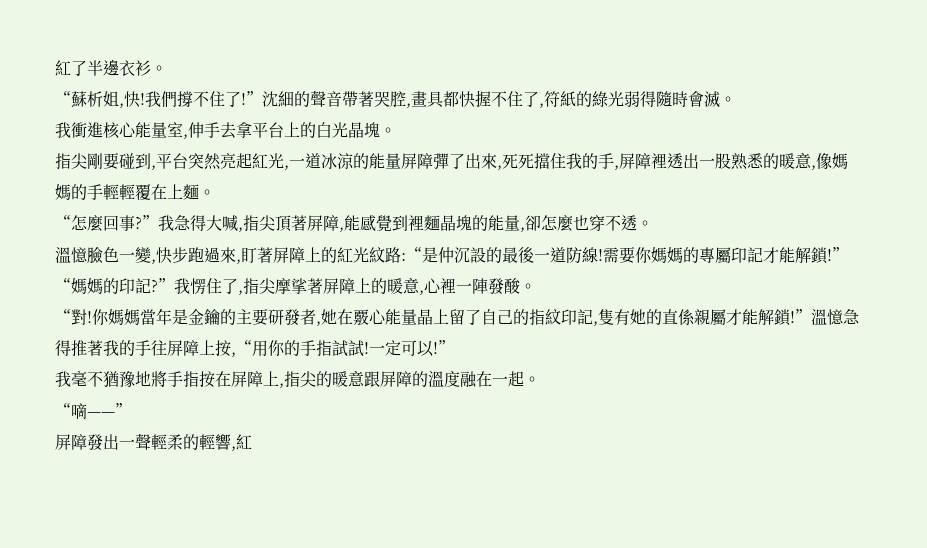紅了半邊衣衫。
“蘇析姐,快!我們撐不住了!”沈細的聲音帶著哭腔,畫具都快握不住了,符紙的綠光弱得隨時會滅。
我衝進核心能量室,伸手去拿平台上的白光晶塊。
指尖剛要碰到,平台突然亮起紅光,一道冰涼的能量屏障彈了出來,死死擋住我的手,屏障裡透出一股熟悉的暖意,像媽媽的手輕輕覆在上麵。
“怎麼回事?”我急得大喊,指尖頂著屏障,能感覺到裡麵晶塊的能量,卻怎麼也穿不透。
溫憶臉色一變,快步跑過來,盯著屏障上的紅光紋路:“是仲沉設的最後一道防線!需要你媽媽的專屬印記才能解鎖!”
“媽媽的印記?”我愣住了,指尖摩挲著屏障上的暖意,心裡一陣發酸。
“對!你媽媽當年是金鑰的主要研發者,她在覈心能量晶上留了自己的指紋印記,隻有她的直係親屬才能解鎖!”溫憶急得推著我的手往屏障上按,“用你的手指試試!一定可以!”
我毫不猶豫地將手指按在屏障上,指尖的暖意跟屏障的溫度融在一起。
“嘀——”
屏障發出一聲輕柔的輕響,紅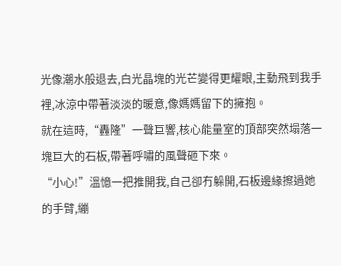光像潮水般退去,白光晶塊的光芒變得更耀眼,主動飛到我手裡,冰涼中帶著淡淡的暖意,像媽媽留下的擁抱。
就在這時,“轟隆”一聲巨響,核心能量室的頂部突然塌落一塊巨大的石板,帶著呼嘯的風聲砸下來。
“小心!”溫憶一把推開我,自己卻冇躲開,石板邊緣擦過她的手臂,繃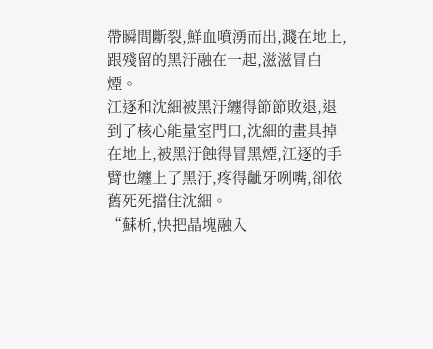帶瞬間斷裂,鮮血噴湧而出,濺在地上,跟殘留的黑汙融在一起,滋滋冒白煙。
江逐和沈細被黑汙纏得節節敗退,退到了核心能量室門口,沈細的畫具掉在地上,被黑汙蝕得冒黑煙,江逐的手臂也纏上了黑汙,疼得齜牙咧嘴,卻依舊死死擋住沈細。
“蘇析,快把晶塊融入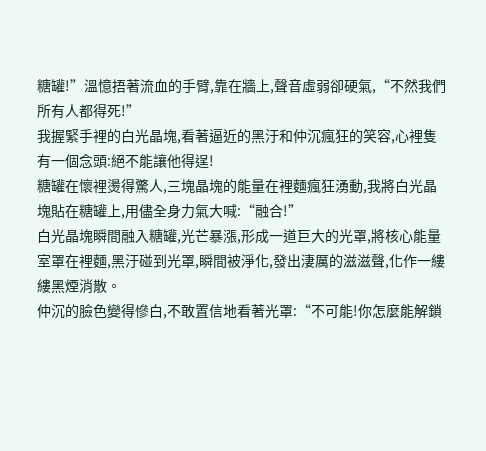糖罐!”溫憶捂著流血的手臂,靠在牆上,聲音虛弱卻硬氣,“不然我們所有人都得死!”
我握緊手裡的白光晶塊,看著逼近的黑汙和仲沉瘋狂的笑容,心裡隻有一個念頭:絕不能讓他得逞!
糖罐在懷裡燙得驚人,三塊晶塊的能量在裡麵瘋狂湧動,我將白光晶塊貼在糖罐上,用儘全身力氣大喊:“融合!”
白光晶塊瞬間融入糖罐,光芒暴漲,形成一道巨大的光罩,將核心能量室罩在裡麵,黑汙碰到光罩,瞬間被淨化,發出淒厲的滋滋聲,化作一縷縷黑煙消散。
仲沉的臉色變得慘白,不敢置信地看著光罩:“不可能!你怎麼能解鎖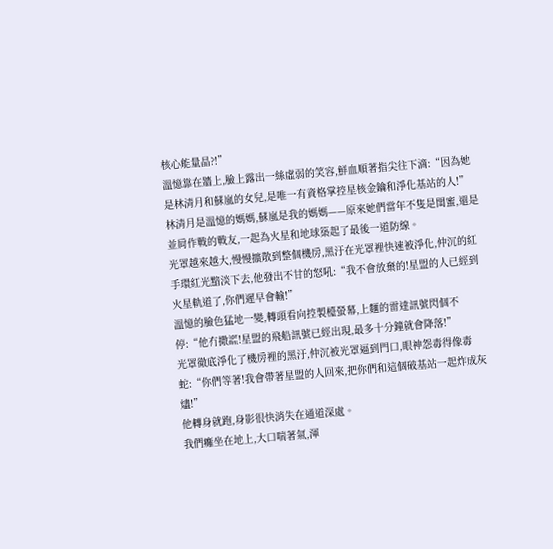核心能量晶?!”
溫憶靠在牆上,臉上露出一絲虛弱的笑容,鮮血順著指尖往下滴:“因為她是林清月和蘇嵐的女兒,是唯一有資格掌控星核金鑰和淨化基站的人!”
林清月是溫憶的媽媽,蘇嵐是我的媽媽——原來她們當年不隻是閨蜜,還是並肩作戰的戰友,一起為火星和地球築起了最後一道防線。
光罩越來越大,慢慢擴散到整個機房,黑汙在光罩裡快速被淨化,仲沉的紅手環紅光黯淡下去,他發出不甘的怒吼:“我不會放棄的!星盟的人已經到火星軌道了,你們遲早會輸!”
溫憶的臉色猛地一變,轉頭看向控製檯螢幕,上麵的雷達訊號閃個不停:“他冇撒謊!星盟的飛船訊號已經出現,最多十分鐘就會降落!”
光罩徹底淨化了機房裡的黑汙,仲沉被光罩逼到門口,眼神怨毒得像毒蛇:“你們等著!我會帶著星盟的人回來,把你們和這個破基站一起炸成灰燼!”
他轉身就跑,身影很快消失在通道深處。
我們癱坐在地上,大口喘著氣,渾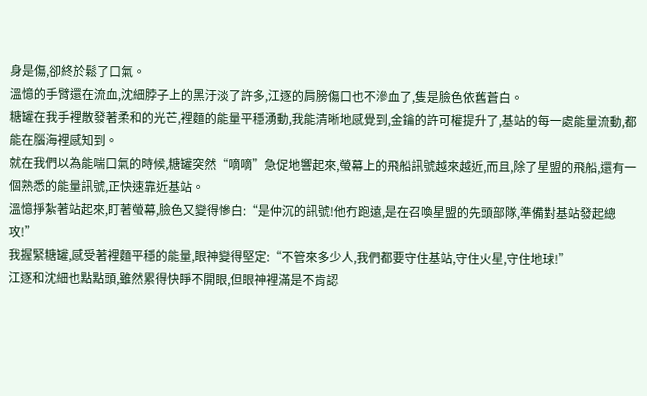身是傷,卻終於鬆了口氣。
溫憶的手臂還在流血,沈細脖子上的黑汙淡了許多,江逐的肩膀傷口也不滲血了,隻是臉色依舊蒼白。
糖罐在我手裡散發著柔和的光芒,裡麵的能量平穩湧動,我能清晰地感覺到,金鑰的許可權提升了,基站的每一處能量流動,都能在腦海裡感知到。
就在我們以為能喘口氣的時候,糖罐突然“嘀嘀”急促地響起來,螢幕上的飛船訊號越來越近,而且,除了星盟的飛船,還有一個熟悉的能量訊號,正快速靠近基站。
溫憶掙紮著站起來,盯著螢幕,臉色又變得慘白:“是仲沉的訊號!他冇跑遠,是在召喚星盟的先頭部隊,準備對基站發起總攻!”
我握緊糖罐,感受著裡麵平穩的能量,眼神變得堅定:“不管來多少人,我們都要守住基站,守住火星,守住地球!”
江逐和沈細也點點頭,雖然累得快睜不開眼,但眼神裡滿是不肯認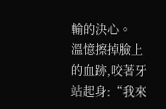輸的決心。
溫憶擦掉臉上的血跡,咬著牙站起身:“我來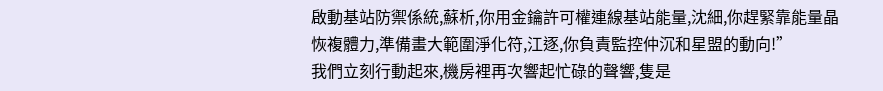啟動基站防禦係統,蘇析,你用金鑰許可權連線基站能量,沈細,你趕緊靠能量晶恢複體力,準備畫大範圍淨化符,江逐,你負責監控仲沉和星盟的動向!”
我們立刻行動起來,機房裡再次響起忙碌的聲響,隻是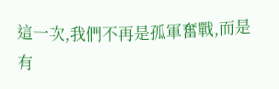這一次,我們不再是孤軍奮戰,而是有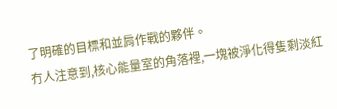了明確的目標和並肩作戰的夥伴。
冇人注意到,核心能量室的角落裡,一塊被淨化得隻剩淡紅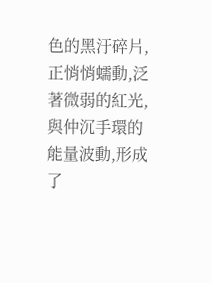色的黑汙碎片,正悄悄蠕動,泛著微弱的紅光,與仲沉手環的能量波動,形成了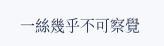一絲幾乎不可察覺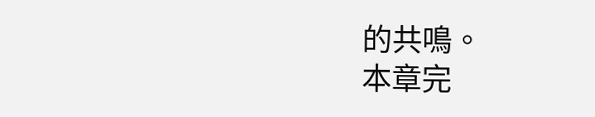的共鳴。
本章完